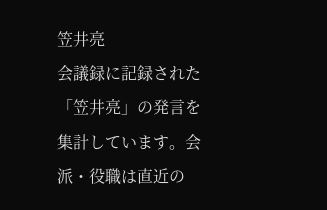笠井亮
会議録に記録された「笠井亮」の発言を集計しています。会派・役職は直近の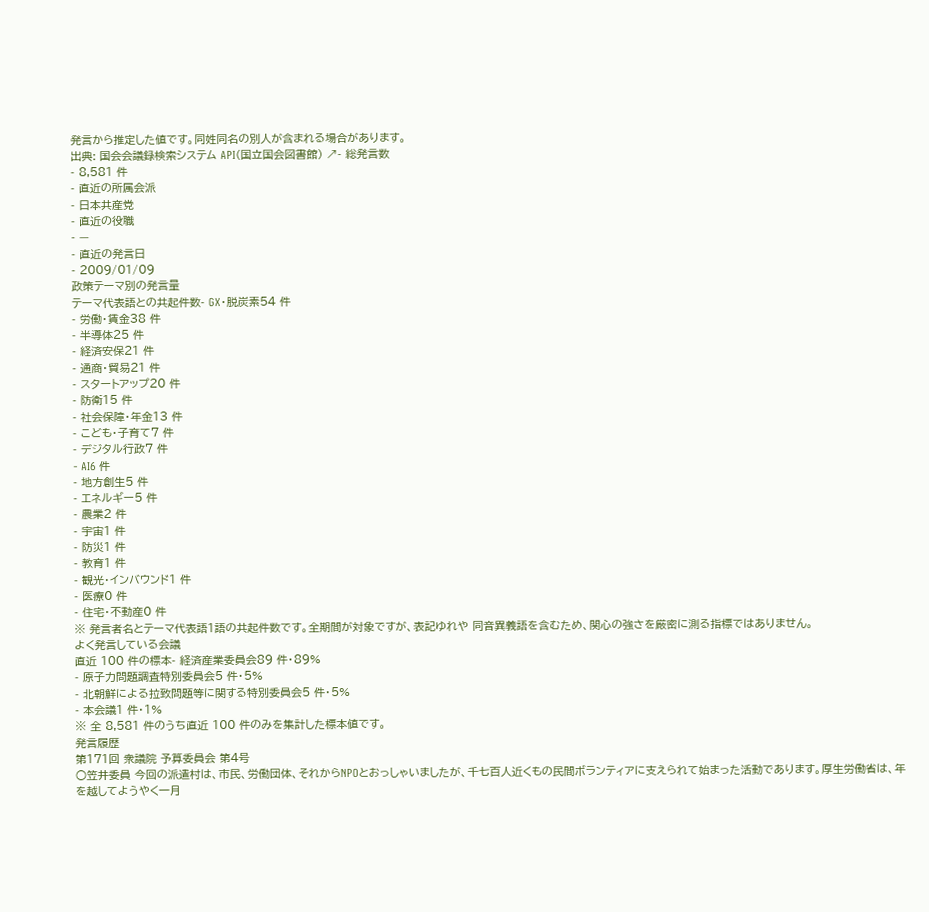発言から推定した値です。同姓同名の別人が含まれる場合があります。
出典: 国会会議録検索システム API(国立国会図書館) ↗- 総発言数
- 8,581 件
- 直近の所属会派
- 日本共産党
- 直近の役職
- —
- 直近の発言日
- 2009/01/09
政策テーマ別の発言量
テーマ代表語との共起件数- GX・脱炭素54 件
- 労働・賃金38 件
- 半導体25 件
- 経済安保21 件
- 通商・貿易21 件
- スタートアップ20 件
- 防衛15 件
- 社会保障・年金13 件
- こども・子育て7 件
- デジタル行政7 件
- AI6 件
- 地方創生5 件
- エネルギー5 件
- 農業2 件
- 宇宙1 件
- 防災1 件
- 教育1 件
- 観光・インバウンド1 件
- 医療0 件
- 住宅・不動産0 件
※ 発言者名とテーマ代表語1語の共起件数です。全期間が対象ですが、表記ゆれや 同音異義語を含むため、関心の強さを厳密に測る指標ではありません。
よく発言している会議
直近 100 件の標本- 経済産業委員会89 件・89%
- 原子力問題調査特別委員会5 件・5%
- 北朝鮮による拉致問題等に関する特別委員会5 件・5%
- 本会議1 件・1%
※ 全 8,581 件のうち直近 100 件のみを集計した標本値です。
発言履歴
第171回 衆議院 予算委員会 第4号
○笠井委員 今回の派遣村は、市民、労働団体、それからNPOとおっしゃいましたが、千七百人近くもの民間ボランティアに支えられて始まった活動であります。厚生労働省は、年を越してようやく一月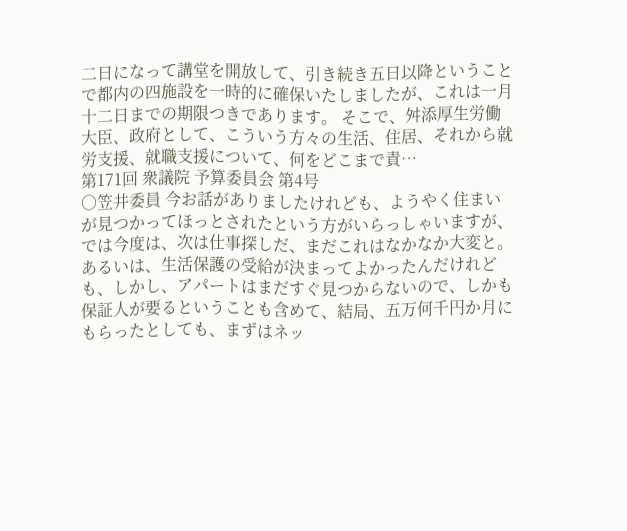二日になって講堂を開放して、引き続き五日以降ということで都内の四施設を一時的に確保いたしましたが、これは一月十二日までの期限つきであります。 そこで、舛添厚生労働大臣、政府として、こういう方々の生活、住居、それから就労支援、就職支援について、何をどこまで責…
第171回 衆議院 予算委員会 第4号
○笠井委員 今お話がありましたけれども、ようやく住まいが見つかってほっとされたという方がいらっしゃいますが、では今度は、次は仕事探しだ、まだこれはなかなか大変と。あるいは、生活保護の受給が決まってよかったんだけれども、しかし、アパートはまだすぐ見つからないので、しかも保証人が要るということも含めて、結局、五万何千円か月にもらったとしても、まずはネッ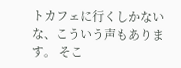トカフェに行くしかないな、こういう声もあります。 そこ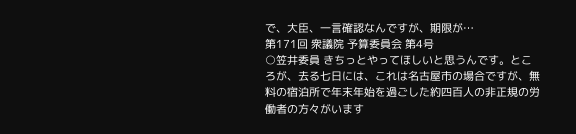で、大臣、一言確認なんですが、期限が…
第171回 衆議院 予算委員会 第4号
○笠井委員 きちっとやってほしいと思うんです。ところが、去る七日には、これは名古屋市の場合ですが、無料の宿泊所で年末年始を過ごした約四百人の非正規の労働者の方々がいます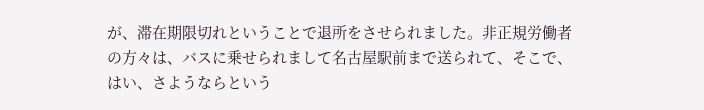が、滞在期限切れということで退所をさせられました。非正規労働者の方々は、バスに乗せられまして名古屋駅前まで送られて、そこで、はい、さようならという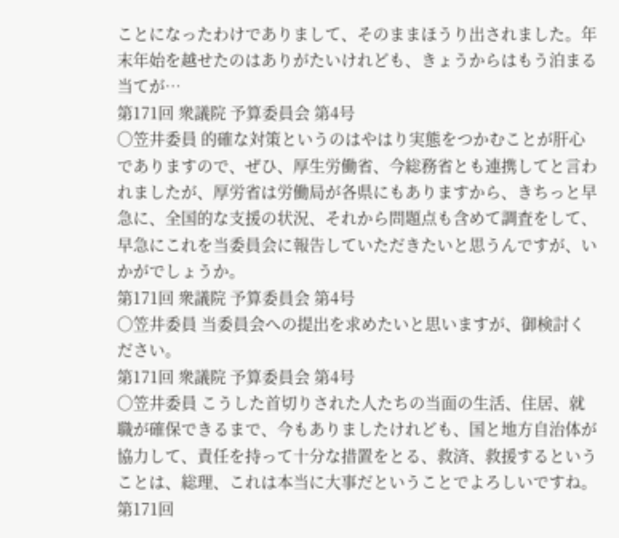ことになったわけでありまして、そのままほうり出されました。年末年始を越せたのはありがたいけれども、きょうからはもう泊まる当てが…
第171回 衆議院 予算委員会 第4号
○笠井委員 的確な対策というのはやはり実態をつかむことが肝心でありますので、ぜひ、厚生労働省、今総務省とも連携してと言われましたが、厚労省は労働局が各県にもありますから、きちっと早急に、全国的な支援の状況、それから問題点も含めて調査をして、早急にこれを当委員会に報告していただきたいと思うんですが、いかがでしょうか。
第171回 衆議院 予算委員会 第4号
○笠井委員 当委員会への提出を求めたいと思いますが、御検討ください。
第171回 衆議院 予算委員会 第4号
○笠井委員 こうした首切りされた人たちの当面の生活、住居、就職が確保できるまで、今もありましたけれども、国と地方自治体が協力して、責任を持って十分な措置をとる、救済、救援するということは、総理、これは本当に大事だということでよろしいですね。
第171回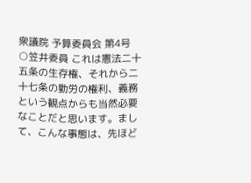衆議院 予算委員会 第4号
○笠井委員 これは憲法二十五条の生存権、それから二十七条の勤労の権利、義務という観点からも当然必要なことだと思います。まして、こんな事態は、先ほど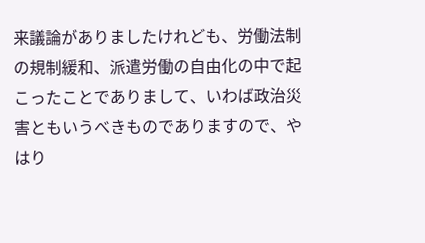来議論がありましたけれども、労働法制の規制緩和、派遣労働の自由化の中で起こったことでありまして、いわば政治災害ともいうべきものでありますので、やはり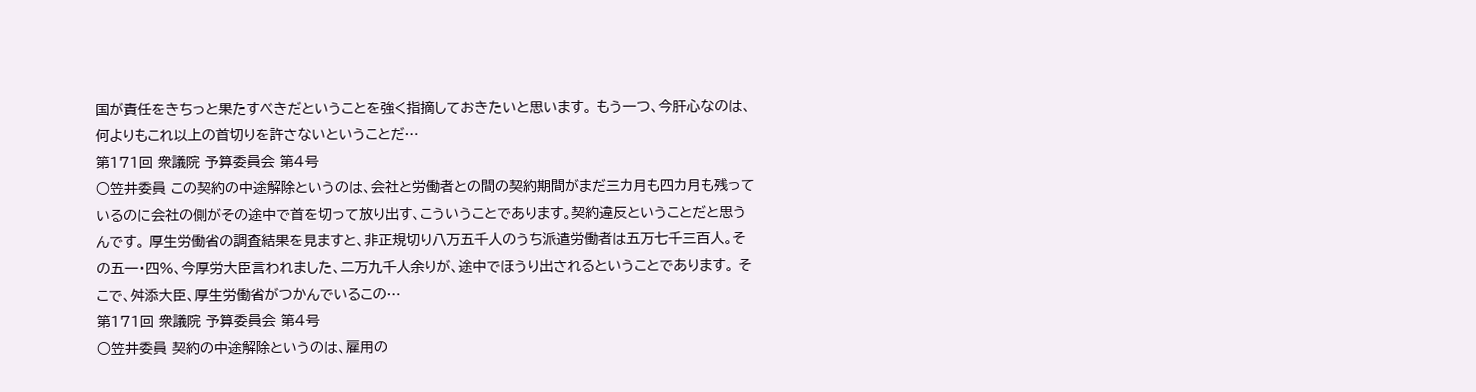国が責任をきちっと果たすべきだということを強く指摘しておきたいと思います。 もう一つ、今肝心なのは、何よりもこれ以上の首切りを許さないということだ…
第171回 衆議院 予算委員会 第4号
○笠井委員 この契約の中途解除というのは、会社と労働者との間の契約期間がまだ三カ月も四カ月も残っているのに会社の側がその途中で首を切って放り出す、こういうことであります。契約違反ということだと思うんです。 厚生労働省の調査結果を見ますと、非正規切り八万五千人のうち派遣労働者は五万七千三百人。その五一・四%、今厚労大臣言われました、二万九千人余りが、途中でほうり出されるということであります。 そこで、舛添大臣、厚生労働省がつかんでいるこの…
第171回 衆議院 予算委員会 第4号
○笠井委員 契約の中途解除というのは、雇用の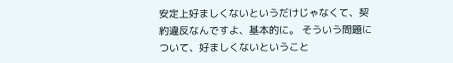安定上好ましくないというだけじゃなくて、契約違反なんですよ、基本的に。 そういう問題について、好ましくないということ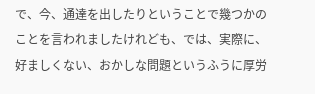で、今、通達を出したりということで幾つかのことを言われましたけれども、では、実際に、好ましくない、おかしな問題というふうに厚労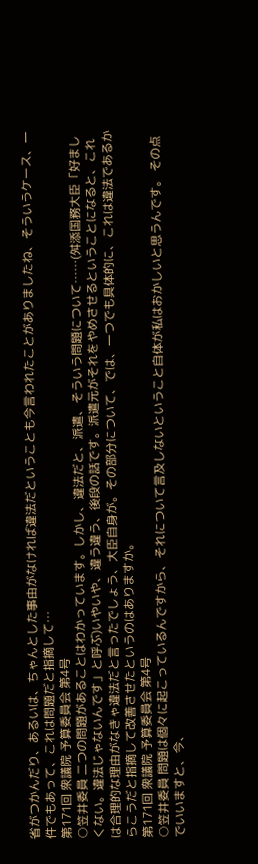省がつかんだり、あるいは、ちゃんとした事由がなければ違法だということも今言われたことがありましたね、そういうケース、一件でもあって、これは問題だと指摘して…
第171回 衆議院 予算委員会 第4号
○笠井委員 二つの問題があることはわかっています。しかし、違法だと、派遣、そういう問題について……(舛添国務大臣「好ましくない。違法じゃないんです」と呼ぶ)いやいや、違う違う、後段の話です。派遣元がそれをやめさせるということになると、これは合理的な理由がなきゃ違法だと言ったでしょう、大臣自身が。その部分について、では、一つでも具体的に、これは違法であるからこうだと指摘して改善させたというのはありますか。
第171回 衆議院 予算委員会 第4号
○笠井委員 問題は個々に起こっているんですから、それについて言及しないということ自体が私はおかしいと思うんです。 その点でいいますと、今、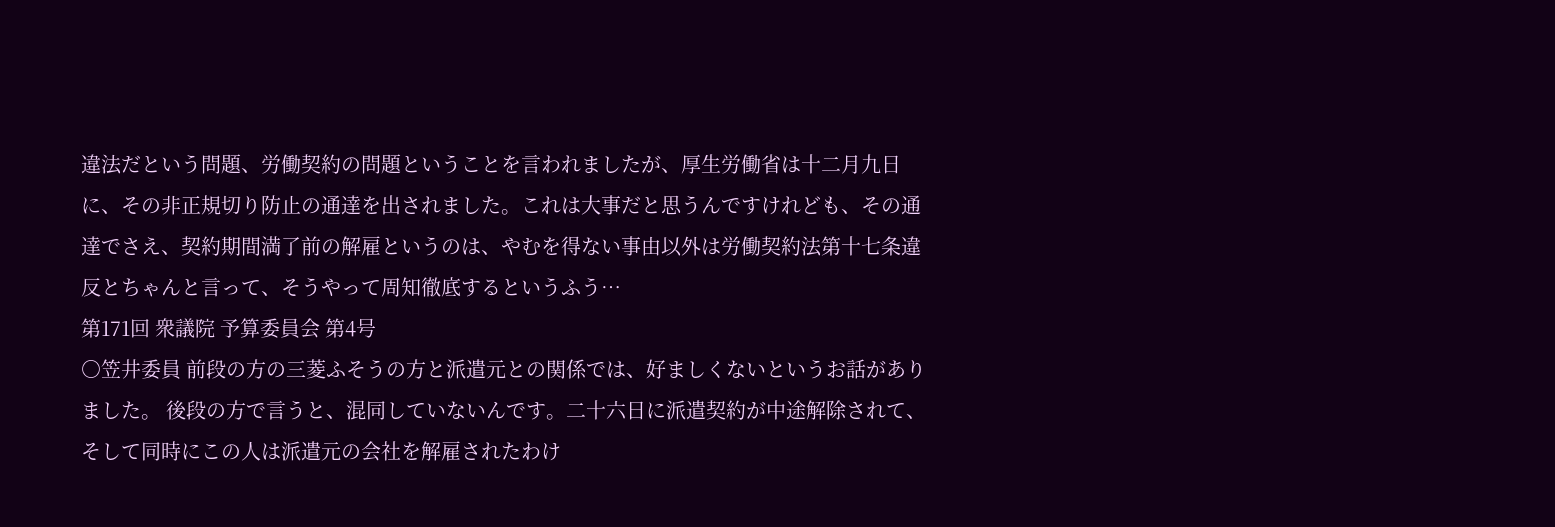違法だという問題、労働契約の問題ということを言われましたが、厚生労働省は十二月九日に、その非正規切り防止の通達を出されました。これは大事だと思うんですけれども、その通達でさえ、契約期間満了前の解雇というのは、やむを得ない事由以外は労働契約法第十七条違反とちゃんと言って、そうやって周知徹底するというふう…
第171回 衆議院 予算委員会 第4号
○笠井委員 前段の方の三菱ふそうの方と派遣元との関係では、好ましくないというお話がありました。 後段の方で言うと、混同していないんです。二十六日に派遣契約が中途解除されて、そして同時にこの人は派遣元の会社を解雇されたわけ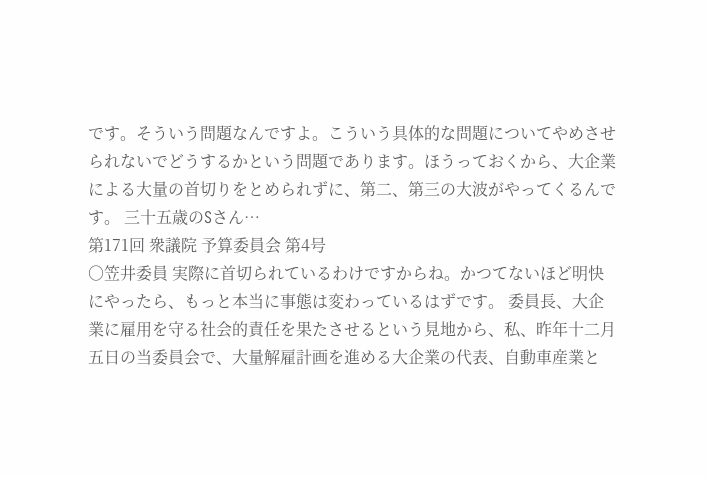です。そういう問題なんですよ。こういう具体的な問題についてやめさせられないでどうするかという問題であります。ほうっておくから、大企業による大量の首切りをとめられずに、第二、第三の大波がやってくるんです。 三十五歳のSさん…
第171回 衆議院 予算委員会 第4号
○笠井委員 実際に首切られているわけですからね。かつてないほど明快にやったら、もっと本当に事態は変わっているはずです。 委員長、大企業に雇用を守る社会的責任を果たさせるという見地から、私、昨年十二月五日の当委員会で、大量解雇計画を進める大企業の代表、自動車産業と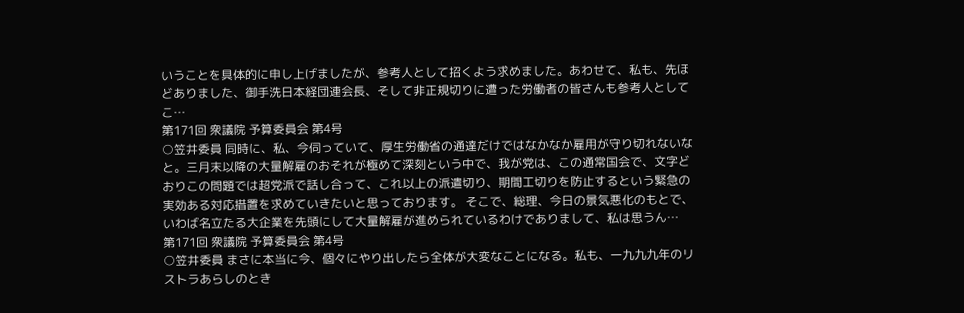いうことを具体的に申し上げましたが、参考人として招くよう求めました。あわせて、私も、先ほどありました、御手洗日本経団連会長、そして非正規切りに遭った労働者の皆さんも参考人としてこ…
第171回 衆議院 予算委員会 第4号
○笠井委員 同時に、私、今伺っていて、厚生労働省の通達だけではなかなか雇用が守り切れないなと。三月末以降の大量解雇のおそれが極めて深刻という中で、我が党は、この通常国会で、文字どおりこの問題では超党派で話し合って、これ以上の派遣切り、期間工切りを防止するという緊急の実効ある対応措置を求めていきたいと思っております。 そこで、総理、今日の景気悪化のもとで、いわば名立たる大企業を先頭にして大量解雇が進められているわけでありまして、私は思うん…
第171回 衆議院 予算委員会 第4号
○笠井委員 まさに本当に今、個々にやり出したら全体が大変なことになる。私も、一九九九年のリストラあらしのとき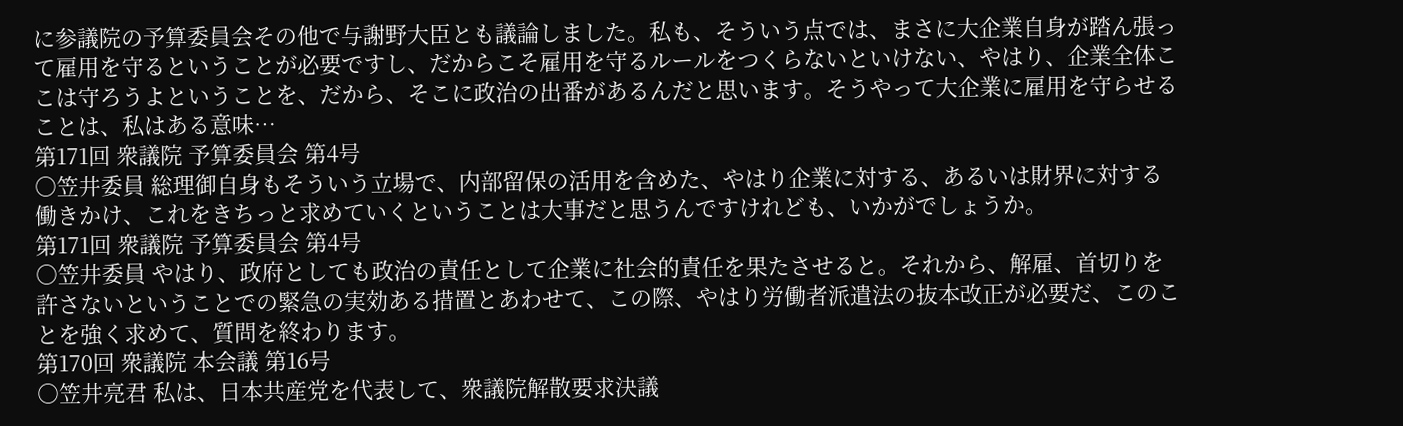に参議院の予算委員会その他で与謝野大臣とも議論しました。私も、そういう点では、まさに大企業自身が踏ん張って雇用を守るということが必要ですし、だからこそ雇用を守るルールをつくらないといけない、やはり、企業全体ここは守ろうよということを、だから、そこに政治の出番があるんだと思います。そうやって大企業に雇用を守らせることは、私はある意味…
第171回 衆議院 予算委員会 第4号
○笠井委員 総理御自身もそういう立場で、内部留保の活用を含めた、やはり企業に対する、あるいは財界に対する働きかけ、これをきちっと求めていくということは大事だと思うんですけれども、いかがでしょうか。
第171回 衆議院 予算委員会 第4号
○笠井委員 やはり、政府としても政治の責任として企業に社会的責任を果たさせると。それから、解雇、首切りを許さないということでの緊急の実効ある措置とあわせて、この際、やはり労働者派遣法の抜本改正が必要だ、このことを強く求めて、質問を終わります。
第170回 衆議院 本会議 第16号
○笠井亮君 私は、日本共産党を代表して、衆議院解散要求決議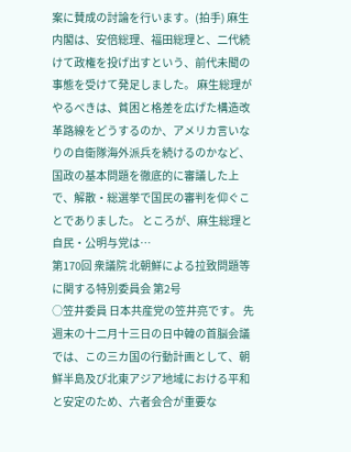案に賛成の討論を行います。(拍手) 麻生内閣は、安倍総理、福田総理と、二代続けて政権を投げ出すという、前代未聞の事態を受けて発足しました。 麻生総理がやるべきは、貧困と格差を広げた構造改革路線をどうするのか、アメリカ言いなりの自衛隊海外派兵を続けるのかなど、国政の基本問題を徹底的に審議した上で、解散・総選挙で国民の審判を仰ぐことでありました。 ところが、麻生総理と自民・公明与党は…
第170回 衆議院 北朝鮮による拉致問題等に関する特別委員会 第2号
○笠井委員 日本共産党の笠井亮です。 先週末の十二月十三日の日中韓の首脳会議では、この三カ国の行動計画として、朝鮮半島及び北東アジア地域における平和と安定のため、六者会合が重要な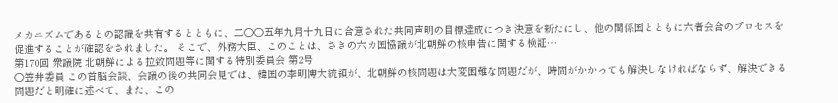メカニズムであるとの認識を共有するとともに、二〇〇五年九月十九日に合意された共同声明の目標達成につき決意を新たにし、他の関係国とともに六者会合のプロセスを促進することが確認をされました。 そこで、外務大臣、このことは、さきの六カ国協議が北朝鮮の核申告に関する検証…
第170回 衆議院 北朝鮮による拉致問題等に関する特別委員会 第2号
○笠井委員 この首脳会談、会議の後の共同会見では、韓国の李明博大統領が、北朝鮮の核問題は大変困難な問題だが、時間がかかっても解決しなければならず、解決できる問題だと明確に述べて、また、この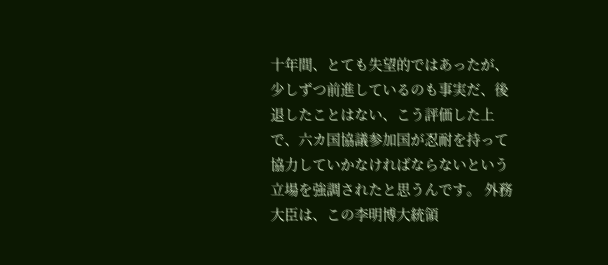十年間、とても失望的ではあったが、少しずつ前進しているのも事実だ、後退したことはない、こう評価した上で、六カ国協議参加国が忍耐を持って協力していかなければならないという立場を強調されたと思うんです。 外務大臣は、この李明博大統領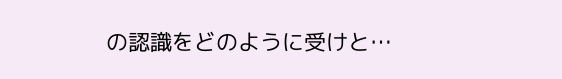の認識をどのように受けと…